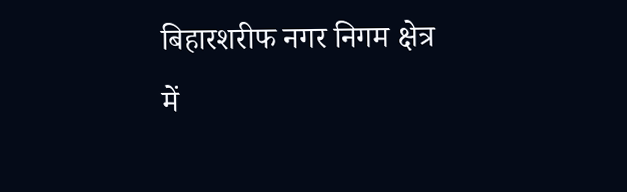बिहारशरीफ नगर निगम क्षेत्र में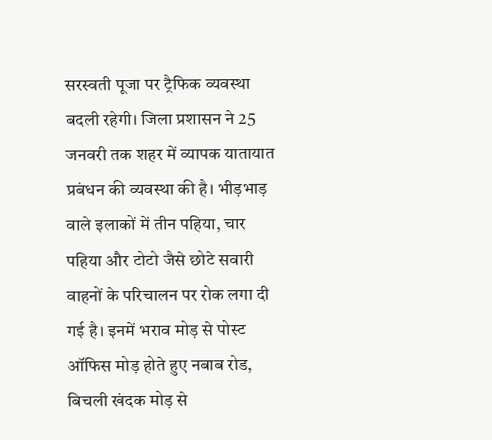सरस्वती पूजा पर ट्रैफिक व्यवस्था बदली रहेगी। जिला प्रशासन ने 25 जनवरी तक शहर में व्यापक यातायात प्रबंधन की व्यवस्था की है। भीड़भाड़ वाले इलाकों में तीन पहिया, चार पहिया और टोटो जैसे छोटे सवारी वाहनों के परिचालन पर रोक लगा दी गई है। इनमें भराव मोड़ से पोस्ट ऑफिस मोड़ होते हुए नबाब रोड, बिचली खंदक मोड़ से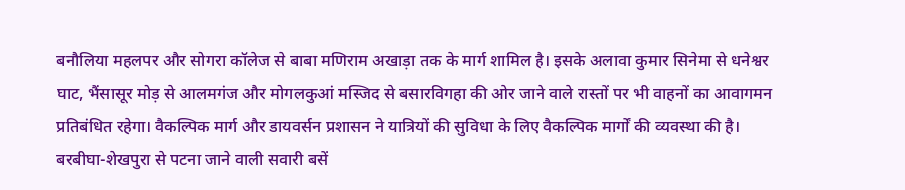बनौलिया महलपर और सोगरा कॉलेज से बाबा मणिराम अखाड़ा तक के मार्ग शामिल है। इसके अलावा कुमार सिनेमा से धनेश्वर घाट, भैंसासूर मोड़ से आलमगंज और मोगलकुआं मस्जिद से बसारविगहा की ओर जाने वाले रास्तों पर भी वाहनों का आवागमन प्रतिबंधित रहेगा। वैकल्पिक मार्ग और डायवर्सन प्रशासन ने यात्रियों की सुविधा के लिए वैकल्पिक मार्गों की व्यवस्था की है। बरबीघा-शेखपुरा से पटना जाने वाली सवारी बसें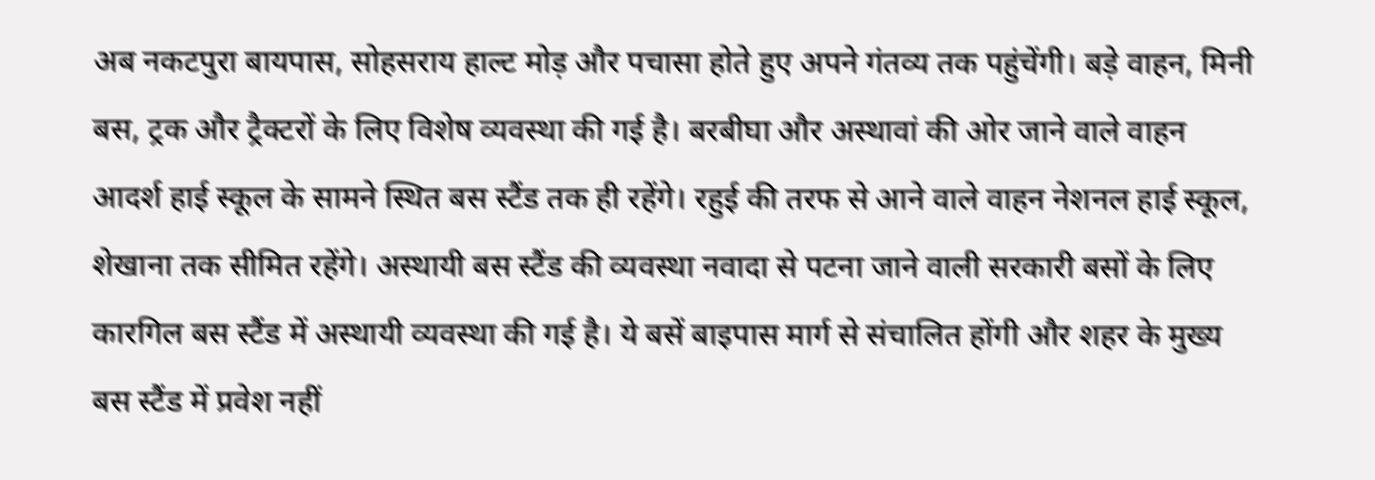अब नकटपुरा बायपास, सोहसराय हाल्ट मोड़ और पचासा होते हुए अपने गंतव्य तक पहुंचेंगी। बड़े वाहन, मिनी बस, ट्रक और ट्रैक्टरों के लिए विशेष व्यवस्था की गई है। बरबीघा और अस्थावां की ओर जाने वाले वाहन आदर्श हाई स्कूल के सामने स्थित बस स्टैंड तक ही रहेंगे। रहुई की तरफ से आने वाले वाहन नेशनल हाई स्कूल, शेखाना तक सीमित रहेंगे। अस्थायी बस स्टैंड की व्यवस्था नवादा से पटना जाने वाली सरकारी बसों के लिए कारगिल बस स्टैंड में अस्थायी व्यवस्था की गई है। ये बसें बाइपास मार्ग से संचालित होंगी और शहर के मुख्य बस स्टैंड में प्रवेश नहीं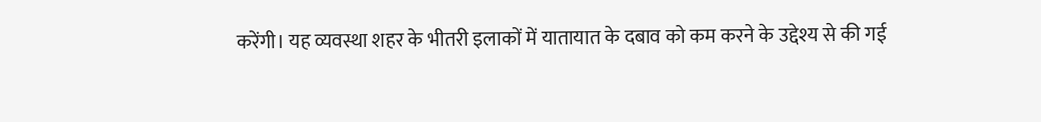करेंगी। यह व्यवस्था शहर के भीतरी इलाकों में यातायात के दबाव को कम करने के उद्देश्य से की गई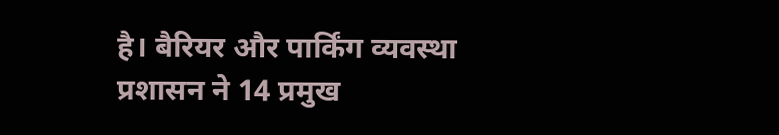है। बैरियर और पार्किंग व्यवस्था प्रशासन ने 14 प्रमुख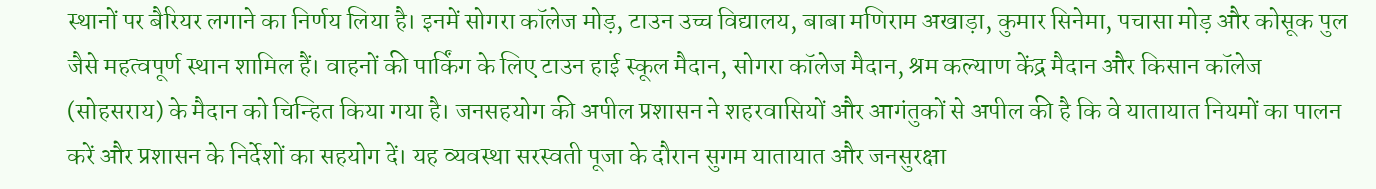स्थानों पर बैरियर लगाने का निर्णय लिया है। इनमें सोगरा कॉलेज मोड़, टाउन उच्च विद्यालय, बाबा मणिराम अखाड़ा, कुमार सिनेमा, पचासा मोड़ और कोसूक पुल जैसे महत्वपूर्ण स्थान शामिल हैं। वाहनों की पार्किंग के लिए टाउन हाई स्कूल मैदान, सोगरा कॉलेज मैदान, श्रम कल्याण केंद्र मैदान और किसान कॉलेज (सोहसराय) के मैदान को चिन्हित किया गया है। जनसहयोग की अपील प्रशासन ने शहरवासियों और आगंतुकों से अपील की है कि वे यातायात नियमों का पालन करें और प्रशासन के निर्देशों का सहयोग दें। यह व्यवस्था सरस्वती पूजा के दौरान सुगम यातायात और जनसुरक्षा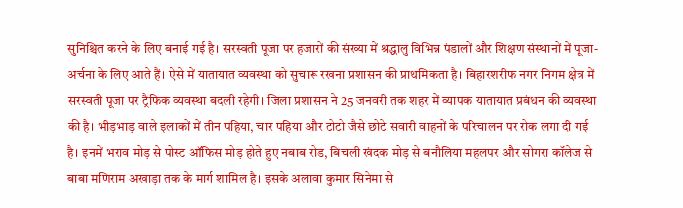सुनिश्चित करने के लिए बनाई गई है। सरस्वती पूजा पर हजारों की संख्या में श्रद्धालु विभिन्न पंडालों और शिक्षण संस्थानों में पूजा-अर्चना के लिए आते हैं। ऐसे में यातायात व्यवस्था को सुचारू रखना प्रशासन की प्राथमिकता है। बिहारशरीफ नगर निगम क्षेत्र में सरस्वती पूजा पर ट्रैफिक व्यवस्था बदली रहेगी। जिला प्रशासन ने 25 जनवरी तक शहर में व्यापक यातायात प्रबंधन की व्यवस्था की है। भीड़भाड़ वाले इलाकों में तीन पहिया, चार पहिया और टोटो जैसे छोटे सवारी वाहनों के परिचालन पर रोक लगा दी गई है। इनमें भराव मोड़ से पोस्ट ऑफिस मोड़ होते हुए नबाब रोड, बिचली खंदक मोड़ से बनौलिया महलपर और सोगरा कॉलेज से बाबा मणिराम अखाड़ा तक के मार्ग शामिल है। इसके अलावा कुमार सिनेमा से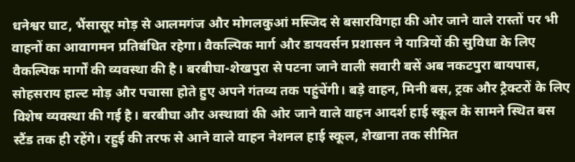धनेश्वर घाट, भैंसासूर मोड़ से आलमगंज और मोगलकुआं मस्जिद से बसारविगहा की ओर जाने वाले रास्तों पर भी वाहनों का आवागमन प्रतिबंधित रहेगा। वैकल्पिक मार्ग और डायवर्सन प्रशासन ने यात्रियों की सुविधा के लिए वैकल्पिक मार्गों की व्यवस्था की है। बरबीघा-शेखपुरा से पटना जाने वाली सवारी बसें अब नकटपुरा बायपास, सोहसराय हाल्ट मोड़ और पचासा होते हुए अपने गंतव्य तक पहुंचेंगी। बड़े वाहन, मिनी बस, ट्रक और ट्रैक्टरों के लिए विशेष व्यवस्था की गई है। बरबीघा और अस्थावां की ओर जाने वाले वाहन आदर्श हाई स्कूल के सामने स्थित बस स्टैंड तक ही रहेंगे। रहुई की तरफ से आने वाले वाहन नेशनल हाई स्कूल, शेखाना तक सीमित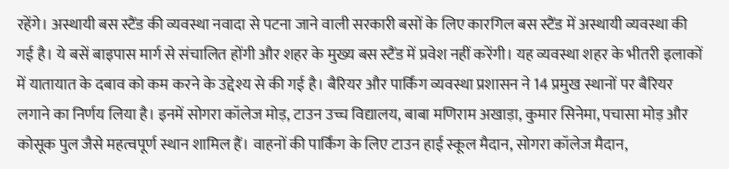रहेंगे। अस्थायी बस स्टैंड की व्यवस्था नवादा से पटना जाने वाली सरकारी बसों के लिए कारगिल बस स्टैंड में अस्थायी व्यवस्था की गई है। ये बसें बाइपास मार्ग से संचालित होंगी और शहर के मुख्य बस स्टैंड में प्रवेश नहीं करेंगी। यह व्यवस्था शहर के भीतरी इलाकों में यातायात के दबाव को कम करने के उद्देश्य से की गई है। बैरियर और पार्किंग व्यवस्था प्रशासन ने 14 प्रमुख स्थानों पर बैरियर लगाने का निर्णय लिया है। इनमें सोगरा कॉलेज मोड़, टाउन उच्च विद्यालय, बाबा मणिराम अखाड़ा, कुमार सिनेमा, पचासा मोड़ और कोसूक पुल जैसे महत्वपूर्ण स्थान शामिल हैं। वाहनों की पार्किंग के लिए टाउन हाई स्कूल मैदान, सोगरा कॉलेज मैदान,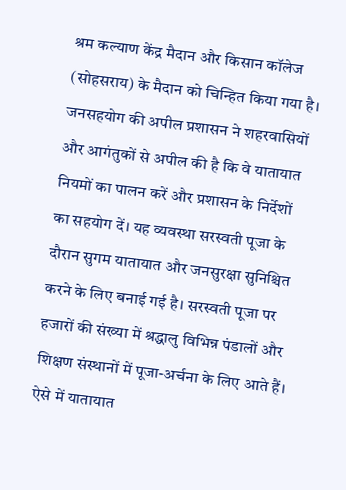श्रम कल्याण केंद्र मैदान और किसान कॉलेज (सोहसराय) के मैदान को चिन्हित किया गया है। जनसहयोग की अपील प्रशासन ने शहरवासियों और आगंतुकों से अपील की है कि वे यातायात नियमों का पालन करें और प्रशासन के निर्देशों का सहयोग दें। यह व्यवस्था सरस्वती पूजा के दौरान सुगम यातायात और जनसुरक्षा सुनिश्चित करने के लिए बनाई गई है। सरस्वती पूजा पर हजारों की संख्या में श्रद्धालु विभिन्न पंडालों और शिक्षण संस्थानों में पूजा-अर्चना के लिए आते हैं। ऐसे में यातायात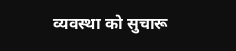व्यवस्था को सुचारू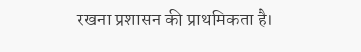रखना प्रशासन की प्राथमिकता है।